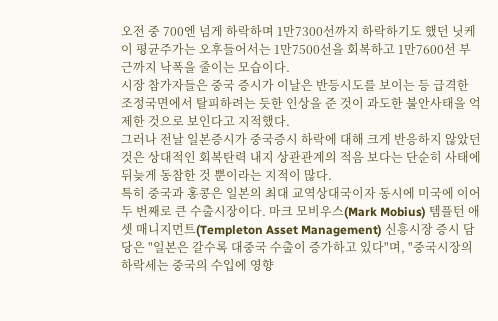오전 중 700엔 넘게 하락하며 1만7300선까지 하락하기도 했던 닛케이 평균주가는 오후들어서는 1만7500선을 회복하고 1만7600선 부근까지 낙폭을 줄이는 모습이다.
시장 참가자들은 중국 증시가 이날은 반등시도를 보이는 등 급격한 조정국면에서 탈피하려는 듯한 인상을 준 것이 과도한 불안사태을 억제한 것으로 보인다고 지적했다.
그러나 전날 일본증시가 중국증시 하락에 대해 크게 반응하지 않았던 것은 상대적인 회복탄력 내지 상관관계의 적음 보다는 단순히 사태에 뒤늦게 동참한 것 뿐이라는 지적이 많다.
특히 중국과 홍콩은 일본의 최대 교역상대국이자 동시에 미국에 이어 두 번째로 큰 수출시장이다. 마크 모비우스(Mark Mobius) 템플턴 애셋 매니지먼트(Templeton Asset Management) 신흥시장 증시 담당은 "일본은 갈수록 대중국 수출이 증가하고 있다"며, "중국시장의 하락세는 중국의 수입에 영향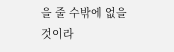을 줄 수밖에 없을 것이라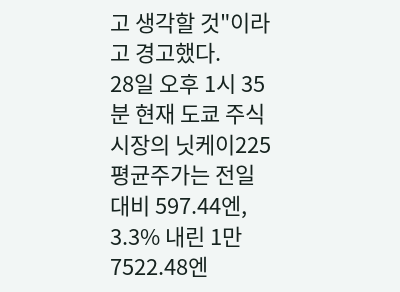고 생각할 것"이라고 경고했다.
28일 오후 1시 35분 현재 도쿄 주식시장의 닛케이225 평균주가는 전일대비 597.44엔, 3.3% 내린 1만7522.48엔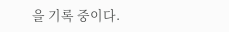을 기록 중이다.